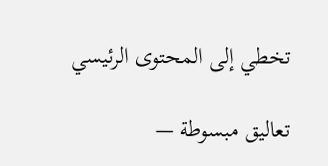تخطي إلى المحتوى الرئيسي

تعاليق مبسوطة —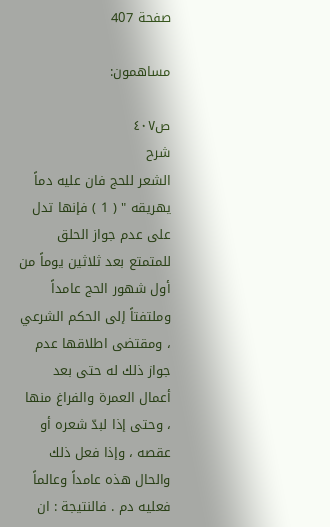صفحة 407

مساهمون:

ص٤٠٧
شرح
الشعر للحج فان عليه دماً يهريقه " ( 1 ) فإنها تدل على عدم جواز الحلق للمتمتع بعد ثلاثين يوماً من أول شهور الحج عامداً وملتفتاً إلى الحكم الشرعي ، ومقتضى اطلاقها عدم جواز ذلك له حتى بعد أعمال العمرة والفراغ منها ، وحتى إذا لبدّ شعره أو عقصه ، وإذا فعل ذلك والحال هذه عامداً وعالماً فعليه دم . فالنتيجة : ان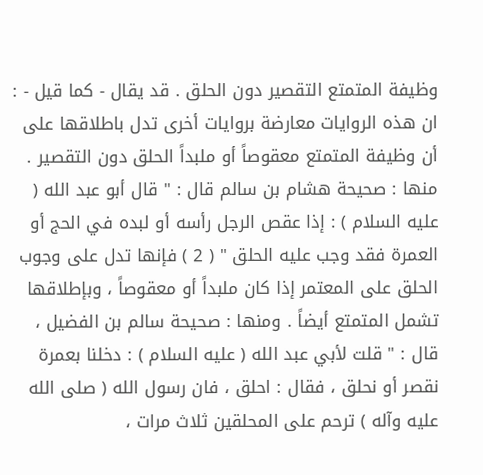وظيفة المتمتع التقصير دون الحلق . قد يقال - كما قيل - : ان هذه الروايات معارضة بروايات أخرى تدل باطلاقها على أن وظيفة المتمتع معقوصاً أو ملبداً الحلق دون التقصير . منها : صحيحة هشام بن سالم قال : " قال أبو عبد الله ( عليه السلام ) : إذا عقص الرجل رأسه أو لبده في الحج أو العمرة فقد وجب عليه الحلق " ( 2 ) فإنها تدل على وجوب الحلق على المعتمر إذا كان ملبداً أو معقوصاً ، وبإطلاقها تشمل المتمتع أيضاً . ومنها : صحيحة سالم بن الفضيل ، قال : " قلت لأبي عبد الله ( عليه السلام ) : دخلنا بعمرة نقصر أو نحلق ، فقال : احلق ، فان رسول الله ( صلى الله عليه وآله ) ترحم على المحلقين ثلاث مرات ،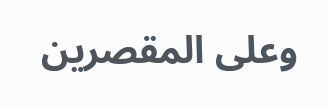وعلى المقصرين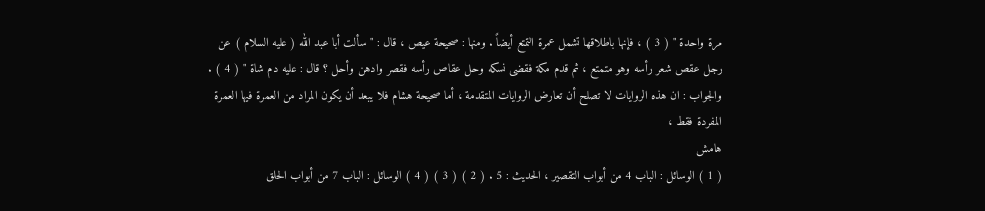مرة واحدة " ( 3 ) ، فإنها باطلاقها تشمل عمرة التمتع أيضاً . ومنها : صحيحة عيص ، قال : " سألت أبا عبد الله ( عليه السلام ) عن رجل عقص شعر رأسه وهو متمتع ، ثم قدم مكة فقضى نسكه وحل عقاص رأسه فقصر وادهن وأحل ؟ قال : عليه دم شاة " ( 4 ) . والجواب : ان هذه الروايات لا تصلح أن تعارض الروايات المتقدمة ، أما صحيحة هشام فلا يبعد أن يكون المراد من العمرة فيها العمرة المفردة فقط ،
هامش
( 1 ) الوسائل : الباب 4 من أبواب التقصير ، الحديث : 5 . ( 2 ) ( 3 ) ( 4 ) الوسائل : الباب 7 من أبواب الحلق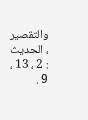والتقصير ، الحديث : 2 ، 13 ، 9 .